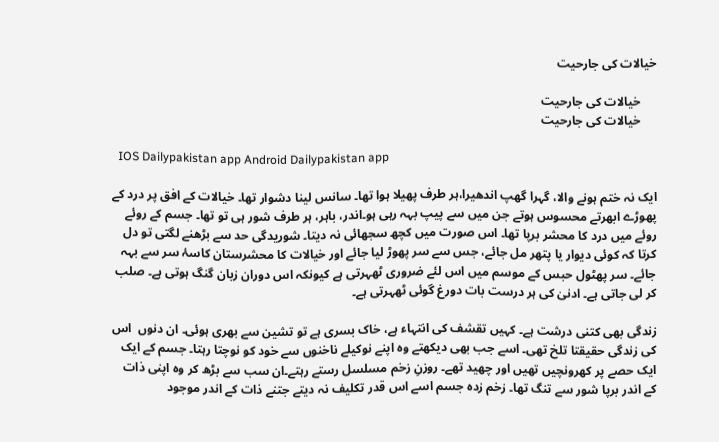خیالات کی جارحیت

     خیالات کی جارحیت
     خیالات کی جارحیت

  IOS Dailypakistan app Android Dailypakistan app

ایک نہ ختم ہونے والا، گہرا گھپ اندھیرا،ہر طرف پھیلا ہوا تھا۔ سانس لینا دشوار تھا۔ خیالات کے افق پر درد کے پھوڑے ابھرتے محسوس ہوتے جن میں سے پیپ بہہ رہی ہو۔اندر، باہر، ہر طرف شور ہی تو تھا۔ جسم کے روئے روئے میں درد کا محشر برپا تھا۔ اس صورت میں کچھ سجھائی نہ دیتا۔ شوریدگی حد سے بڑھنے لگتی تو دل کرتا کہ کوئی دیوار یا پتھر مل جائے، جس سے سر پھوڑ لیا جائے اور خیالات کا محشرستان کاسۂ سر سے بہہ جائے۔ سر پھٹول حبس کے موسم میں اس لئے ضروری ٹھہرتی ہے کیونکہ اس دوران زبان گنگ ہوتی ہے۔ صلب کر لی جاتی ہے۔ ادنیٰ کی ہر درست بات دورغ گوئی ٹھہرتی ہے۔

زندگی بھی کتنی درشت ہے۔ کہیں تقشف کی انتہاء ہے، خاک بسری ہے تو تشین سے بھری ہوئی۔ ان دنوں  اس کی زندگی حقیقتا تلخ تھی۔ اسے جب بھی دیکھتے وہ اپنے نوکیلے ناخنوں سے خود کو نوچتا رہتا۔ جسم کے ایک ایک حصے پر کھرونچیں تھیں اور چھید تھے۔ روزنِ زخم مسلسل رستے رہتے۔ان سب سے بڑھ کر وہ اپنی ذات کے اندر برپا شور سے تنگ تھا۔ زخم زدہ جسم اسے اس قدر تکلیف نہ دیتے جتنے ذات کے اندر موجود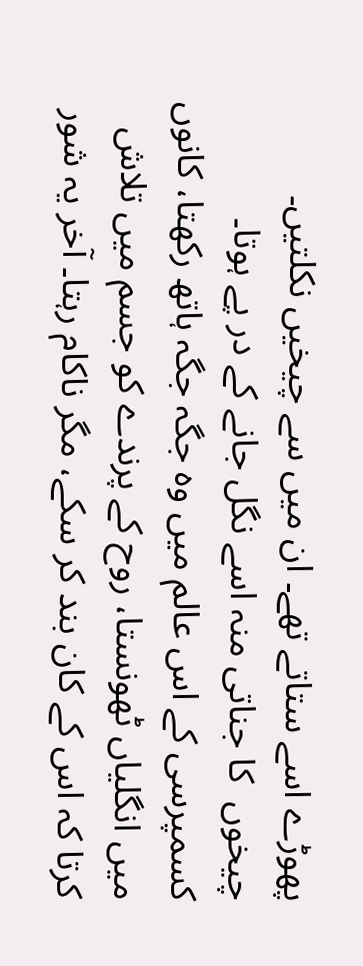پھوڑے اسے ستاتے تھے۔ ان میں سے چیخیں نکلتیں۔ چیخوں  کا جناتی منہ اسے نگل جانے کے در پے ہوتا۔ کسمپرسی کے اس عالم میں وہ جگہ جگہ ہاتھ رکھتا، کانوں میں انگلیاں ٹھونستا، روح کے پرندے کو جسم میں تلاش کرتا کہ اس کے کان بند کر سکے، مگر ناکام رہتا۔ آخر یہ شور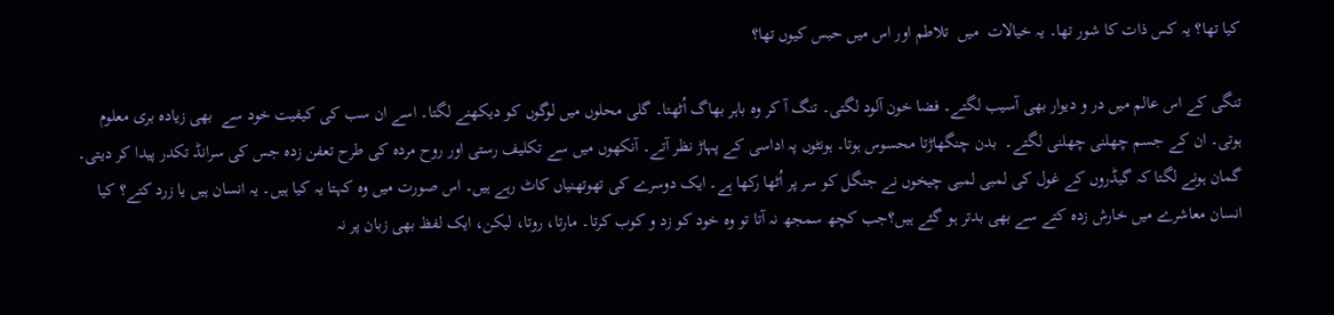کیا تھا؟ یہ کس ذات کا شور تھا۔ یہ خیالات  میں  تلاطم اور اس میں حبس کیوں تھا؟

تنگی کے اس عالم میں در و دیوار بھی آسیب لگتے۔ فضا خون آلود لگتی۔ تنگ آ کر وہ باہر بھاگ اُٹھتا۔ گلی محلوں میں لوگوں کو دیکھنے لگتا۔ اسے ان سب کی کیفیت خود سے  بھی زیادہ بری معلوم ہوتی۔ ان کے جسم چھلنی چھلنی لگتے۔  بدن چنگھاڑتا محسوس ہوتا۔ ہونٹوں پہ اداسی کے پہاڑ نظر آتے۔ آنکھوں میں سے تکلیف رستی اور روح مردہ کی طرح تعفن زدہ جس کی سرانڈ تکدر پیدا کر دیتی۔ گمان ہونے لگتا کہ گیڈروں کے غول کی لمبی لمبی چیخوں نے جنگل کو سر پر اُٹھا رکھا ہے۔ ایک دوسرے کی تھوتھنیاں کاٹ رہے ہیں۔ اس صورت میں وہ کہتا یہ کیا ہیں۔ یہ انسان ہیں یا زرد کتے؟ کیا  انسان معاشرے میں خارش زدہ کتے سے بھی بدتر ہو گئے ہیں؟جب کچھ سمجھ نہ آتا تو وہ خود کو زد و کوب کرتا۔ مارتا، روتا، لیکن، ایک لفظ بھی زبان پر نہ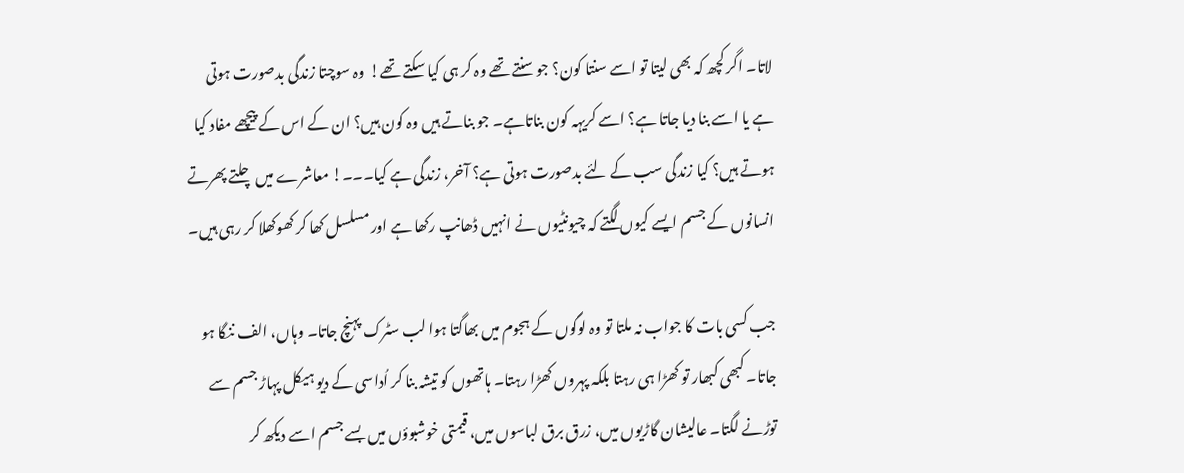لاتا۔ اگر کچھ کہ بھی لیتا تو اسے سنتا کون؟ جو سنتے تھے وہ کر ہی کیا سکتے تھے!  وہ سوچتا زندگی بدصورت ہوتی ہے یا اسے بنا دیا جاتا ہے؟ اسے کریہہ کون بناتاہے۔ جو بناتے ہیں وہ کون ہیں؟ ان کے اس کے پیچھے مفاد کیا ہوتے ہیں؟ کیا زندگی سب کے لئے بدصورت ہوتی ہے؟ آخر، زندگی ہے کیا۔۔۔! معاشرے میں چلتے پھرتے انسانوں کے جسم ایسے کیوں لگتے کہ چیونٹیوں نے انہیں ڈھانپ رکھا ہے اور مسلسل کھا کر کھوکھلا کر رہی ہیں۔

جب کسی بات کا جواب نہ ملتا تو وہ لوگوں کے ہجوم میں بھاگتا ہوا لب سٹرک پہنچ جاتا۔ وہاں، الف ننگا ہو جاتا۔ کبھی کبھار تو کھڑا ہی رہتا بلکہ پہروں کھڑا رہتا۔ ہاتھوں کو تیشہ بنا کر اُداسی کے دیو ہیکل پہاڑ جسم سے توڑنے لگتا۔ عالیشان گاڑیوں میں، زرق برق لباسوں میں، قیمتی خوشبوؤں میں بسے جسم اسے دیکھ کر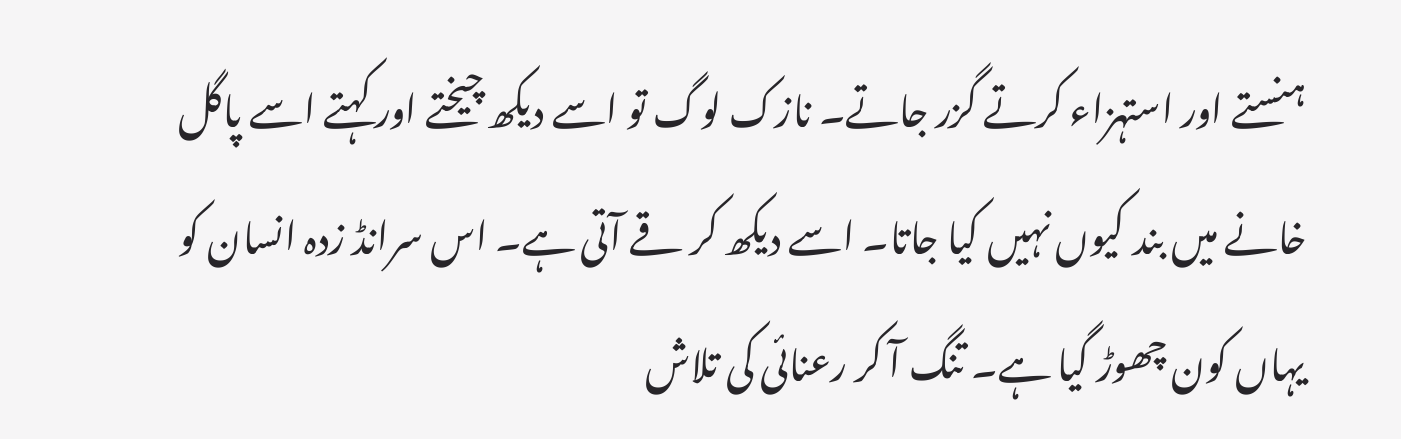ہنستے اور استہزاء کرتے گزر جاتے۔ نازک لوگ تو اسے دیکھ چیختے اور کہتے اسے پاگل خانے میں بند کیوں نہیں کیا جاتا۔ اسے دیکھ کر قے آتی ہے۔ اس سرانڈ زدہ انسان کو یہاں کون چھوڑ گیا ہے۔ تنگ آ کر رعنائی کی تلاش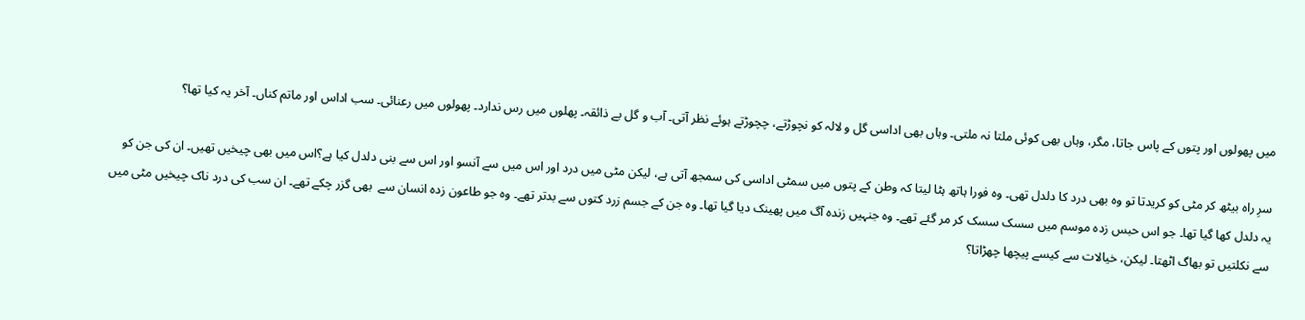میں پھولوں اور پتوں کے پاس جاتا، مگر، وہاں بھی کوئی ملتا نہ ملتی۔ وہاں بھی اداسی گل و لالہ کو نچوڑتے، چچوڑتے ہوئے نظر آتی۔ آب و گل بے ذائقہ۔ پھلوں میں رس ندارد۔ پھولوں میں رعنائی۔ سب اداس اور ماتم کناں۔ آخر یہ کیا تھا؟

سرِ راہ بیٹھ کر مٹی کو کریدتا تو وہ بھی درد کا دلدل تھی۔ وہ فورا ہاتھ ہٹا لیتا کہ وطن کے پتوں میں سمٹی اداسی کی سمجھ آتی ہے، لیکن مٹی میں درد اور اس میں سے آنسو اور اس سے بنی دلدل کیا ہے؟اس میں بھی چیخیں تھیں۔ ان کی جن کو یہ دلدل کھا گیا تھا۔ جو اس حبس زدہ موسم میں سسک سسک کر مر گئے تھے۔ وہ جنہیں زندہ آگ میں پھینک دیا گیا تھا۔ وہ جن کے جسم زرد کتوں سے بدتر تھے۔ وہ جو طاعون زدہ انسان سے  بھی گزر چکے تھے۔ ان سب کی درد ناک چیخیں مٹی میں سے نکلتیں تو بھاگ اٹھتا۔ لیکن، خیالات سے کیسے پیچھا چھڑاتا؟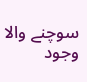سوچنے والا وجود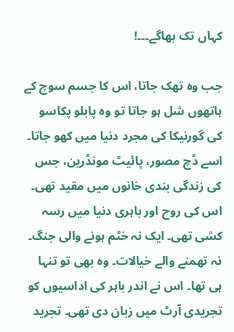کہاں تک بھاگے۔۔۔!

جب وہ تھک جاتا، اس کا جسم سوچ کے ہاتھوں شل ہو جاتا تو وہ پابلو پکاسو کی گورنیکا کی مجرد دنیا میں کھو جاتا۔ اسے ڈچ مصور، پائیٹ مونڈرین، جس کی زندگی بندی خانوں میں مقید تھی۔ اس کی روح اور باہری دنیا میں رسہ کشی تھی۔ ایک نہ خٹم ہونے والی جنگ۔ نہ تھمنے والے خیالات۔ وہ بھی تو تنہا ہی تھا۔ اس نے اندر باہر کی اداسیوں کو تجریدی آرٹ میں زبان دی تھی۔ تجرید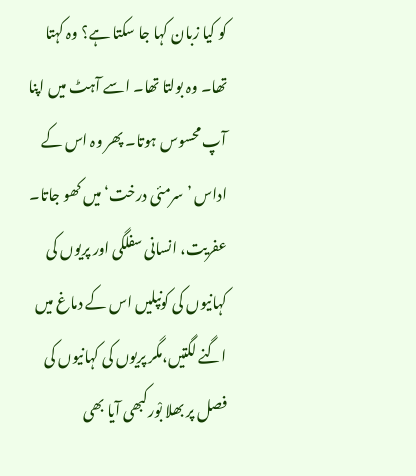کو کیا زبان کہا جا سکتا ہے؟ وہ کہتا تھا۔ وہ بولتا تھا۔ اسے آہٹ میں اپنا آپ محسوس ہوتا۔ پھر وہ اس کے اداس ’سرمئی درخت‘ میں کھو جاتا۔ عفریت، انسانی سفلگی اور پریوں کی کہانیوں کی کونپلیں اس کے دماغ میں اگنے لگتیں،مگر پریوں کی کہانیوں کی فصل پر بھلا بْورکبھی آیا بھی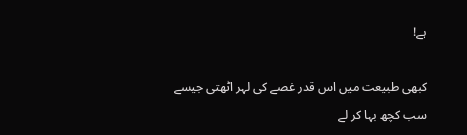ہے!

کبھی طبیعت میں اس قدر غصے کی لہر اٹھتی جیسے سب کچھ بہا کر لے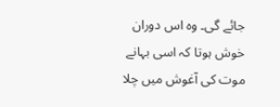جائے گی۔ وہ اس دوران خوش ہوتا کہ اسی بہانے موت کی آغوش میں چلا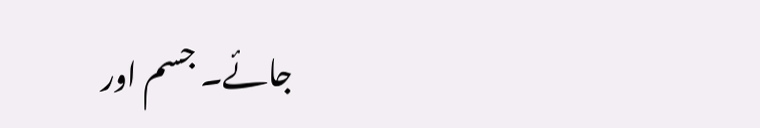جائے۔ جسم اور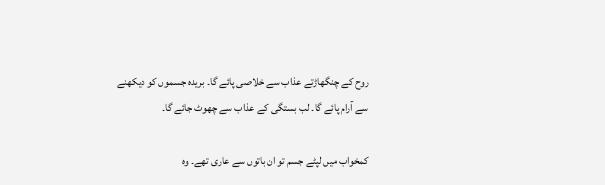روح کے چنگھاڑتے عذاب سے خلاصی پائے گا۔ بریدہ جسموں کو دیکھنے سے آرام پائے گا۔ لب بستگی کے عذاب سے چھوٹ جائے گا۔

کمخواب میں لپٹے جسم تو ان باتوں سے عاری تھے۔ وہ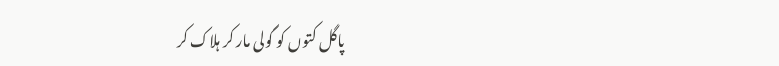پاگل کتوں کو گولی مار کر ہلاک کر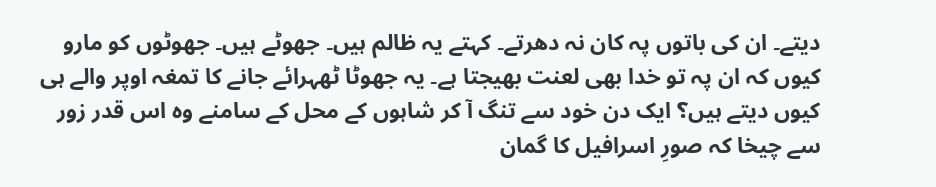دیتے۔ ان کی باتوں پہ کان نہ دھرتے۔ کہتے یہ ظالم ہیں۔ جھوٹے ہیں۔ جھوٹوں کو مارو کیوں کہ ان پہ تو خدا بھی لعنت بھیجتا ہے۔ یہ جھوٹا ٹھہرائے جانے کا تمغہ اوپر والے ہی کیوں دیتے ہیں؟ ایک دن خود سے تنگ آ کر شاہوں کے محل کے سامنے وہ اس قدر زور سے چیخا کہ صورِ اسرافیل کا گمان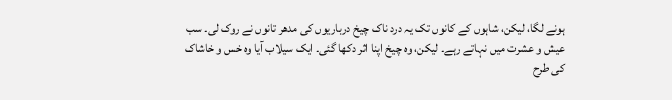ہونے لگا، لیکن، شاہوں کے کانوں تک یہ درد ناک چیخ درباریوں کی مدھر تانوں نے روک لی۔ سب عیش و عشرت میں نہاتے رہے۔ لیکن، وہ چیخ اپنا اثر دکھا گئی۔ ایک سیلاب آیا وہ خس و خاشاک کی طرح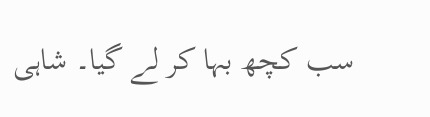سب کچھ بہا کر لے گیا۔ شاہی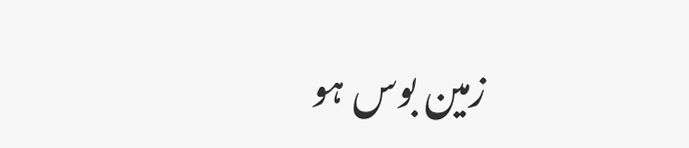زمین بوس ہو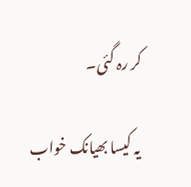کر رہ گئی۔

 یہ کیسا بھیانک خواب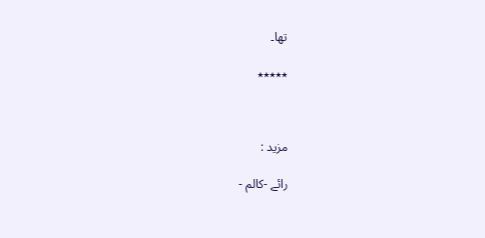تھا۔

٭٭٭٭٭



مزید :

رائے -کالم -